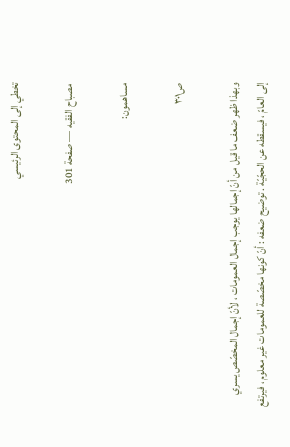تخطي إلى المحتوى الرئيسي

مصباح الفقيه — صفحة 301

مساهمون:

ص٣٠١

وبهذا ظهر ضعف ما قيل من أنّ إجمالها يوجب إجمال العمومات ، لأنّ إجمال المخصّص يسري إلى العامّ ، فيسقطه عن الحجّيّة . توضيح ضعفه : أنّ كونها مخصّصة للعمومات غير معلوم ، فيرتفع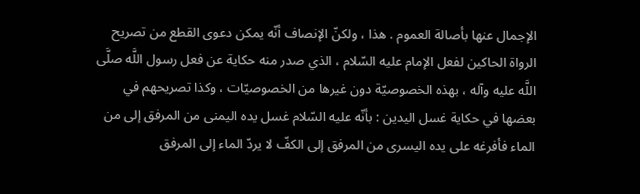الإجمال عنها بأصالة العموم . هذا ، ولكنّ الإنصاف أنّه يمكن دعوى القطع من تصريح الرواة الحاكين لفعل الإمام عليه السّلام ، الذي صدر منه حكاية عن فعل رسول اللَّه صلَّى اللَّه عليه وآله ، بهذه الخصوصيّة دون غيرها من الخصوصيّات ، وكذا تصريحهم في بعضها في حكاية غسل اليدين : بأنّه عليه السّلام غسل يده اليمنى من المرفق إلى من الماء فأفرغه على يده اليسرى من المرفق إلى الكفّ لا يردّ الماء إلى المرفق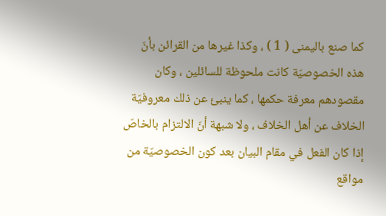كما صنع باليمنى ( 1 ) ، وكذا غيرها من القرائن بأنّ هذه الخصوصيّة كانت ملحوظة للسائلين ، وكان مقصودهم معرفة حكمها ، كما ينبئ عن ذلك معروفيّة الخلاف عن أهل الخلاف ، ولا شبهة أنّ الالتزام بالخاصّ إذا كان الفعل في مقام البيان بعد كون الخصوصيّة من مواقع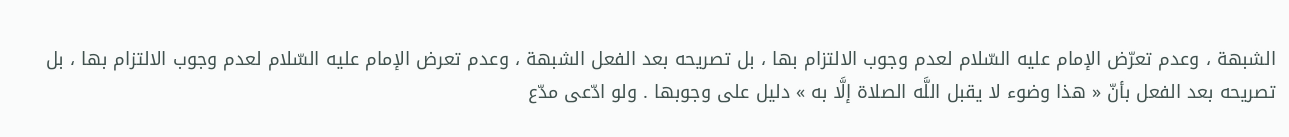الشبهة ، وعدم تعرّض الإمام عليه السّلام لعدم وجوب الالتزام بها ، بل تصريحه بعد الفعل الشبهة ، وعدم تعرض الإمام عليه السّلام لعدم وجوب الالتزام بها ، بل تصريحه بعد الفعل بأنّ « هذا وضوء لا يقبل اللَّه الصلاة إلَّا به » دليل على وجوبها . ولو ادّعى مدّع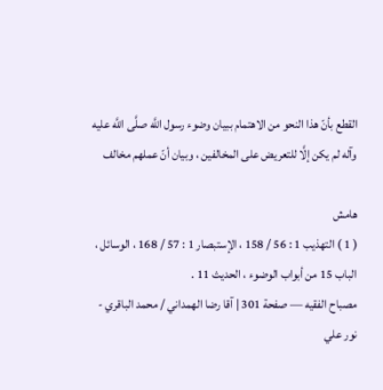القطع بأنّ هذا النحو من الاهتمام ببيان وضوء رسول اللَّه صلَّى اللَّه عليه وآله لم يكن إلَّا للتعريض على المخالفين ، وبيان أنّ عملهم مخالف

هامش
( 1 ) التهذيب 1 : 56 / 158 ، الإستبصار 1 : 57 / 168 ، الوسائل ، الباب 15 من أبواب الوضوء ، الحديث 11 .
مصباح الفقيه — صفحة 301 | آقا رضا الهمداني / محمد الباقري - نور علي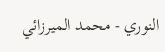النوري - محمد الميرزائي